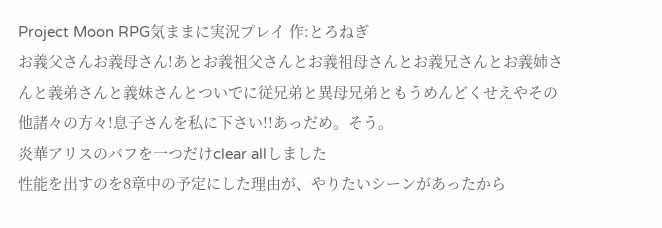Project Moon RPG気ままに実況プレイ 作:とろねぎ
お義父さんお義母さん!あとお義祖父さんとお義祖母さんとお義兄さんとお義姉さんと義弟さんと義妹さんとついでに従兄弟と異母兄弟ともうめんどくせえやその他諸々の方々!息子さんを私に下さい!!あっだめ。そう。
炎華アリスのバフを一つだけclear allしました
性能を出すのを8章中の予定にした理由が、やりたいシーンがあったから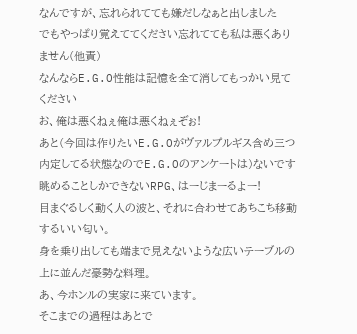なんですが、忘れられてても嫌だしなぁと出しました
でもやっぱり覚えててください忘れてても私は悪くありません(他責)
なんならE.G.O性能は記憶を全て消してもっかい見てください
お、俺は悪くねぇ俺は悪くねぇぞぉ!
あと(今回は作りたいE.G.Oがヴァルプルギス含め三つ内定してる状態なのでE.G.Oのアンケートは)ないです
眺めることしかできないRPG、はーじまーるよー!
目まぐるしく動く人の波と、それに合わせてあちこち移動するいい匂い。
身を乗り出しても端まで見えないような広いテーブルの上に並んだ豪勢な料理。
あ、今ホンルの実家に来ています。
そこまでの過程はあとで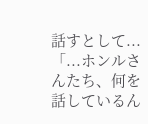話すとして...
「...ホンルさんたち、何を話しているん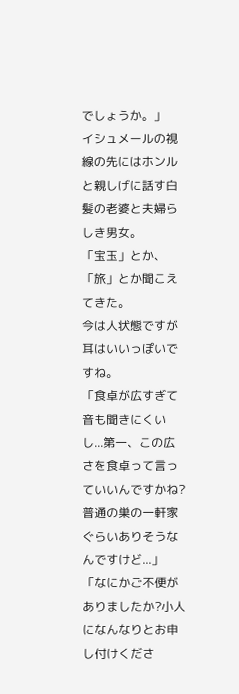でしょうか。」
イシュメールの視線の先にはホンルと親しげに話す白髪の老婆と夫婦らしき男女。
「宝玉」とか、「旅」とか聞こえてきた。
今は人状態ですが耳はいいっぽいですね。
「食卓が広すぎて音も聞きにくいし...第一、この広さを食卓って言っていいんですかね?普通の巣の一軒家ぐらいありそうなんですけど...」
「なにかご不便がありましたか?小人になんなりとお申し付けくださ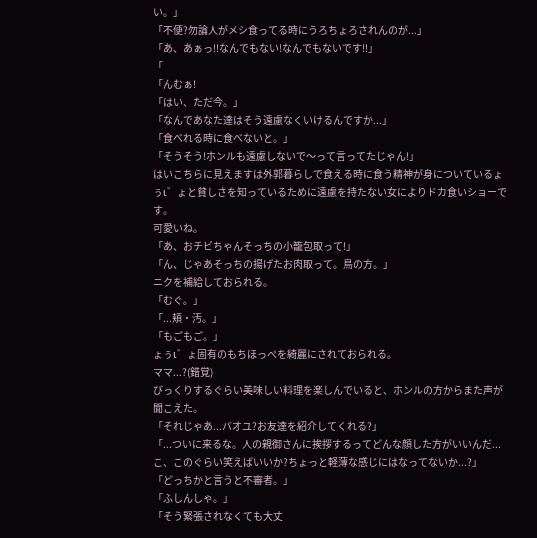い。」
「不便?勿論人がメシ食ってる時にうろちょろされんのが...」
「あ、あぁっ!!なんでもない!なんでもないです!!」
「
「んむぁ!
「はい、ただ今。」
「なんであなた達はそう遠慮なくいけるんですか...」
「食べれる時に食べないと。」
「そうそう!ホンルも遠慮しないで〜って言ってたじゃん!」
はいこちらに見えますは外郭暮らしで食える時に食う精神が身についているょぅι゛ょと貧しさを知っているために遠慮を持たない女によりドカ食いショーです。
可愛いね。
「あ、おチビちゃんそっちの小籠包取って!」
「ん、じゃあそっちの揚げたお肉取って。鳥の方。」
ニクを補給しておられる。
「むぐ。」
「...頬・汚。」
「もごもご。」
ょぅι゛ょ固有のもちほっぺを綺麗にされておられる。
ママ...?(錯覚)
びっくりするぐらい美味しい料理を楽しんでいると、ホンルの方からまた声が聞こえた。
「それじゃあ...バオユ?お友達を紹介してくれる?」
「...ついに来るな。人の親御さんに挨拶するってどんな顔した方がいいんだ...こ、このぐらい笑えばいいか?ちょっと軽薄な感じにはなってないか...?」
「どっちかと言うと不審者。」
「ふしんしゃ。」
「そう緊張されなくても大丈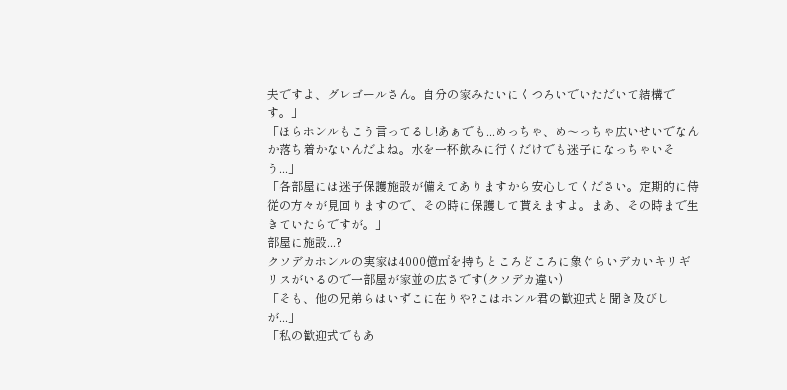夫ですよ、グレゴールさん。自分の家みたいにくつろいでいただいて結構です。」
「ほらホンルもこう言ってるし!あぁでも...めっちゃ、め〜っちゃ広いせいでなんか落ち着かないんだよね。水を一杯飲みに行くだけでも迷子になっちゃいそう...」
「各部屋には迷子保護施設が備えてありますから安心してください。定期的に侍従の方々が見回りますので、その時に保護して貰えますよ。まあ、その時まで生きていたらですが。」
部屋に施設...?
クソデカホンルの実家は4000億㎡を持ちところどころに象ぐらいデカいキリギリスがいるので一部屋が家並の広さです(クソデカ違い)
「そも、他の兄弟らはいずこに在りや?こはホンル君の歓迎式と聞き及びしが...」
「私の歓迎式でもあ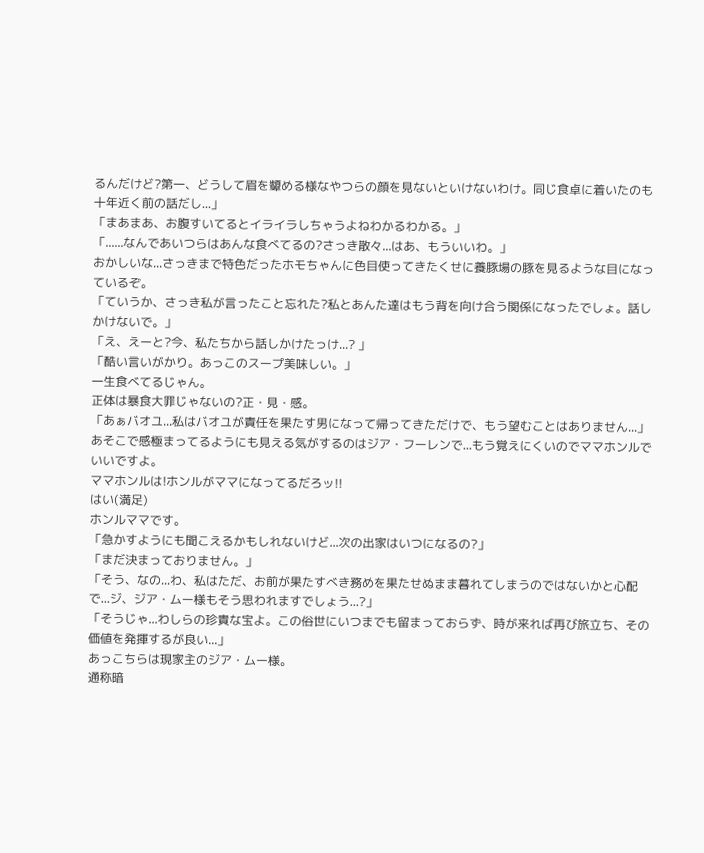るんだけど?第一、どうして眉を顰める様なやつらの顔を見ないといけないわけ。同じ食卓に着いたのも十年近く前の話だし...」
「まあまあ、お腹すいてるとイライラしちゃうよねわかるわかる。」
「......なんであいつらはあんな食べてるの?さっき散々...はあ、もういいわ。」
おかしいな...さっきまで特色だったホモちゃんに色目使ってきたくせに養豚場の豚を見るような目になっているぞ。
「ていうか、さっき私が言ったこと忘れた?私とあんた達はもう背を向け合う関係になったでしょ。話しかけないで。」
「え、えーと?今、私たちから話しかけたっけ...? 」
「酷い言いがかり。あっこのスープ美味しい。」
一生食べてるじゃん。
正体は暴食大罪じゃないの?正・見・感。
「あぁバオユ...私はバオユが責任を果たす男になって帰ってきただけで、もう望むことはありません...」
あそこで感極まってるようにも見える気がするのはジア・フーレンで...もう覚えにくいのでママホンルでいいですよ。
ママホンルは!ホンルがママになってるだろッ!!
はい(満足)
ホンルママです。
「急かすようにも聞こえるかもしれないけど...次の出家はいつになるの?」
「まだ決まっておりません。」
「そう、なの...わ、私はただ、お前が果たすべき務めを果たせぬまま暮れてしまうのではないかと心配で...ジ、ジア・ムー様もそう思われますでしょう...?」
「そうじゃ...わしらの珍貴な宝よ。この俗世にいつまでも留まっておらず、時が来れば再び旅立ち、その価値を発揮するが良い...」
あっこちらは現家主のジア・ムー様。
通称暗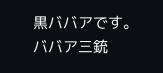黒ババアです。
ババア三銃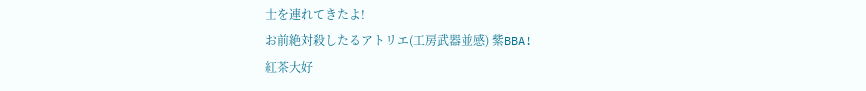士を連れてきたよ!
お前絶対殺したるアトリエ(工房武器並感) 紫BBA!
紅茶大好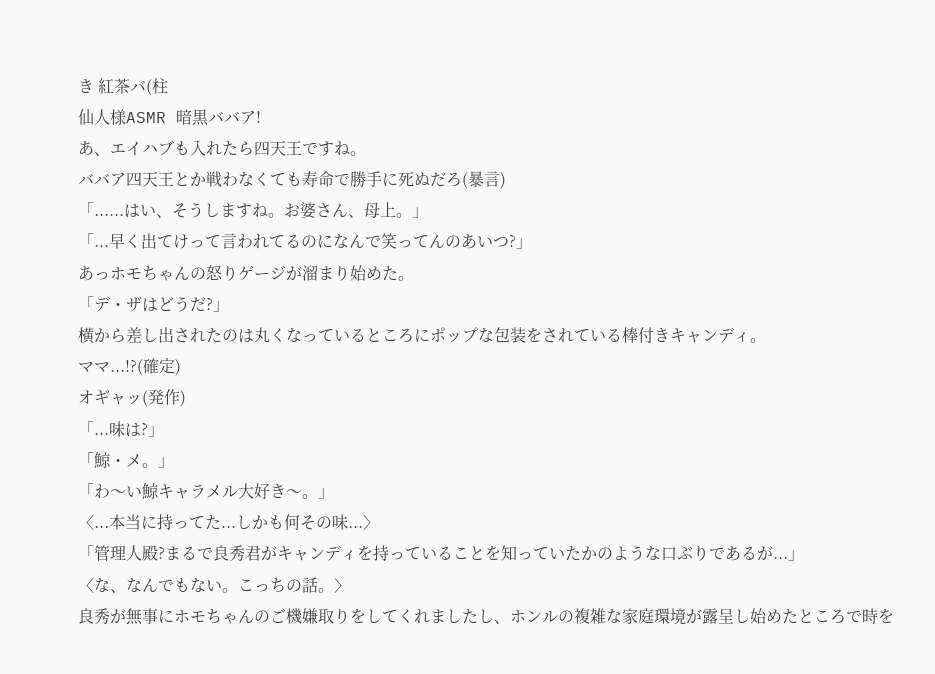き 紅茶バ(柱
仙人様ASMR 暗黒ババア!
あ、エイハブも入れたら四天王ですね。
ババア四天王とか戦わなくても寿命で勝手に死ぬだろ(暴言)
「......はい、そうしますね。お婆さん、母上。」
「...早く出てけって言われてるのになんで笑ってんのあいつ?」
あっホモちゃんの怒りゲージが溜まり始めた。
「デ・ザはどうだ?」
横から差し出されたのは丸くなっているところにポップな包装をされている棒付きキャンディ。
ママ...!?(確定)
オギャッ(発作)
「...味は?」
「鯨・メ。」
「わ〜い鯨キャラメル大好き〜。」
〈...本当に持ってた...しかも何その味...〉
「管理人殿?まるで良秀君がキャンディを持っていることを知っていたかのような口ぶりであるが...」
〈な、なんでもない。こっちの話。〉
良秀が無事にホモちゃんのご機嫌取りをしてくれましたし、ホンルの複雑な家庭環境が露呈し始めたところで時を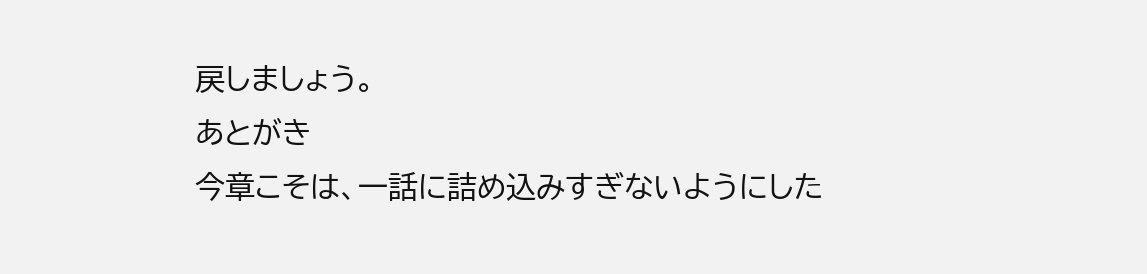戻しましょう。
あとがき
今章こそは、一話に詰め込みすぎないようにした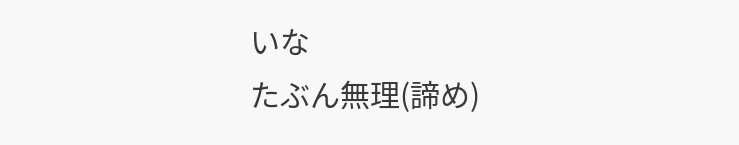いな
たぶん無理(諦め)